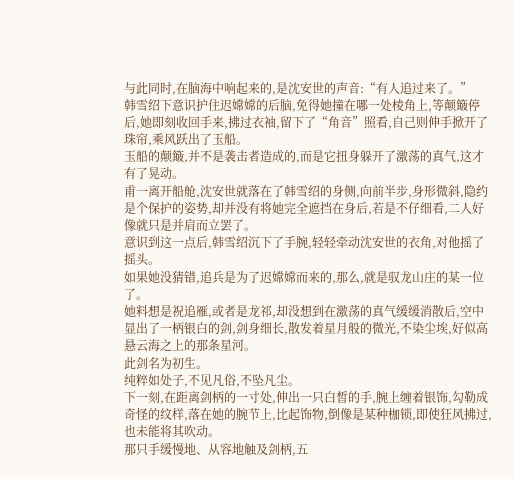与此同时,在脑海中响起来的,是沈安世的声音:“有人追过来了。”
韩雪绍下意识护住迟嫦嫦的后脑,免得她撞在哪一处棱角上,等颠簸停后,她即刻收回手来,拂过衣袖,留下了“角音”照看,自己则伸手掀开了珠帘,乘风跃出了玉船。
玉船的颠簸,并不是袭击者造成的,而是它扭身躲开了激荡的真气,这才有了晃动。
甫一离开船舱,沈安世就落在了韩雪绍的身侧,向前半步,身形微斜,隐约是个保护的姿势,却并没有将她完全遮挡在身后,若是不仔细看,二人好像就只是并肩而立罢了。
意识到这一点后,韩雪绍沉下了手腕,轻轻牵动沈安世的衣角,对他摇了摇头。
如果她没猜错,追兵是为了迟嫦嫦而来的,那么,就是驭龙山庄的某一位了。
她料想是祝追雁,或者是龙祁,却没想到在激荡的真气缓缓消散后,空中显出了一柄银白的剑,剑身细长,散发着星月般的微光,不染尘埃,好似高悬云海之上的那条星河。
此剑名为初生。
纯粹如处子,不见凡俗,不坠凡尘。
下一刻,在距离剑柄的一寸处,伸出一只白皙的手,腕上缠着银饰,勾勒成奇怪的纹样,落在她的腕节上,比起饰物,倒像是某种枷锁,即使狂风拂过,也未能将其吹动。
那只手缓慢地、从容地触及剑柄,五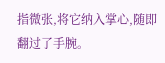指微张,将它纳入掌心,随即翻过了手腕。